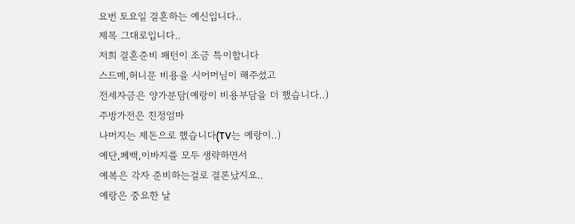요번 토요일 결혼하는 예신입니다..
제목 그대로입니다..
저희 결혼준비 패턴이 조금 특이합니다
스드메,허니문 비용을 시어머님이 해주셨고
전세자금은 양가분담(예랑이 비용부담을 더 했습니다..)
주방가전은 친정엄마
나머지는 제돈으로 했습니다(TV는 예랑이..)
예단,폐백,이바지를 모두 생략하면서
예복은 각자 준비하는걸로 결론났지요..
예랑은 중요한 날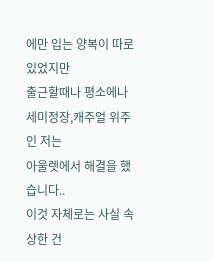에만 입는 양복이 따로 있었지만
출근할때나 평소에나 세미정장,캐주얼 위주인 저는
아울렛에서 해결을 했습니다..
이것 자체로는 사실 속상한 건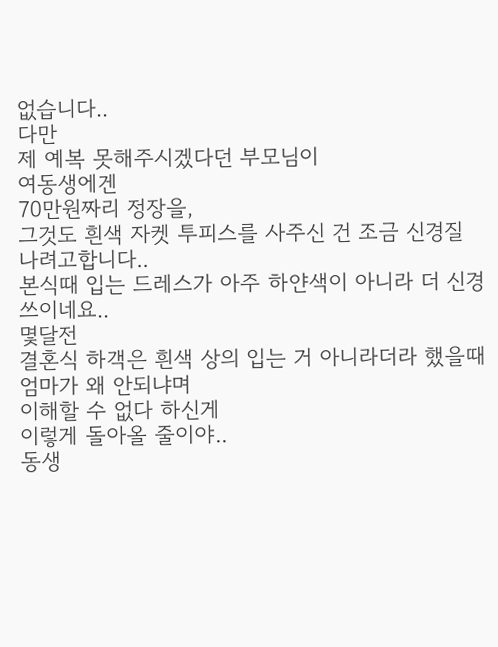없습니다..
다만
제 예복 못해주시겠다던 부모님이
여동생에겐
70만원짜리 정장을,
그것도 흰색 자켓 투피스를 사주신 건 조금 신경질 나려고합니다..
본식때 입는 드레스가 아주 하얀색이 아니라 더 신경쓰이네요..
몇달전
결혼식 하객은 흰색 상의 입는 거 아니라더라 했을때
엄마가 왜 안되냐며
이해할 수 없다 하신게
이렇게 돌아올 줄이야..
동생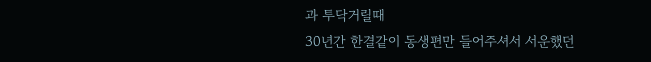과 투닥거릴때
30년간 한결같이 동생편만 들어주셔서 서운했던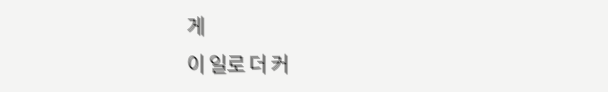게
이 일로 더 커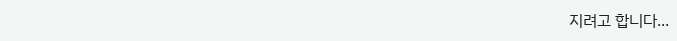지려고 합니다...